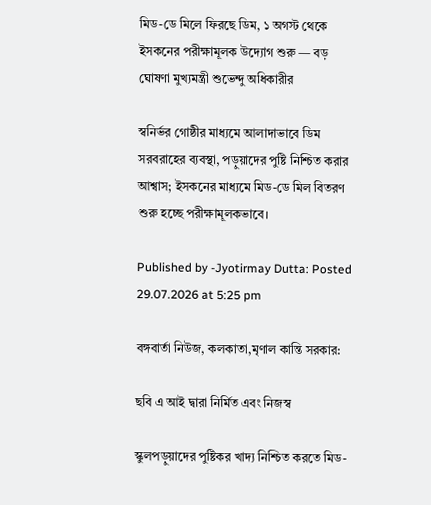মিড-ডে মিলে ফিরছে ডিম, ১ অগস্ট থেকে ইসকনের পরীক্ষামূলক উদ্যোগ শুরু — বড় ঘোষণা মুখ্যমন্ত্রী শুভেন্দু অধিকারীর

স্বনির্ভর গোষ্ঠীর মাধ্যমে আলাদাভাবে ডিম সরবরাহের ব্যবস্থা, পড়ুয়াদের পুষ্টি নিশ্চিত করার আশ্বাস; ইসকনের মাধ্যমে মিড-ডে মিল বিতরণ শুরু হচ্ছে পরীক্ষামূলকভাবে।

Published by -Jyotirmay Dutta: Posted 29.07.2026 at 5:25 pm

বঙ্গবার্তা নিউজ, কলকাতা,মৃণাল কান্তি সরকার:

ছবি এ আই দ্বারা নির্মিত এবং নিজস্ব

স্কুলপড়ুয়াদের পুষ্টিকর খাদ্য নিশ্চিত করতে মিড-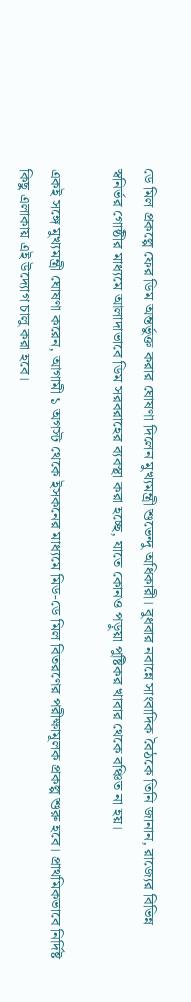ডে মিল প্রকল্পে ফের ডিম অন্তর্ভুক্ত করার ঘোষণা দিলেন মুখ্যমন্ত্রী শুভেন্দু অধিকারী। বুধবার নবান্নে সাংবাদিক বৈঠকে তিনি জানান, রাজ্যের বিভিন্ন স্বনির্ভর গোষ্ঠীর মাধ্যমে আলাদাভাবে ডিম সরবরাহের ব্যবস্থা করা হচ্ছে, যাতে কোনও পড়ুয়া পুষ্টিকর খাবার থেকে বঞ্চিত না হয়।

একই সঙ্গে মুখ্যমন্ত্রী ঘোষণা করেন, আগামী ১ অগস্ট থেকে ইসকনের মাধ্যমে মিড-ডে মিল বিতরণের পরীক্ষামূলক প্রকল্প শুরু হবে। প্রাথমিকভাবে নির্দিষ্ট কিছু এলাকায় এই উদ্যোগ চালু করা হবে।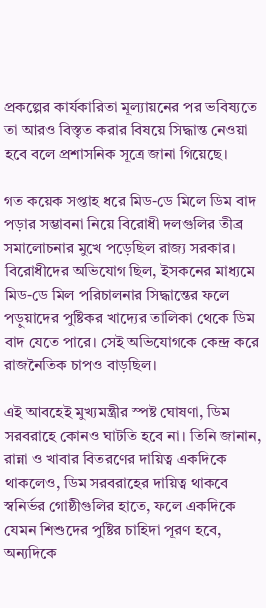প্রকল্পের কার্যকারিতা মূল্যায়নের পর ভবিষ্যতে তা আরও বিস্তৃত করার বিষয়ে সিদ্ধান্ত নেওয়া হবে বলে প্রশাসনিক সূত্রে জানা গিয়েছে।

গত কয়েক সপ্তাহ ধরে মিড-ডে মিলে ডিম বাদ পড়ার সম্ভাবনা নিয়ে বিরোধী দলগুলির তীব্র সমালোচনার মুখে পড়েছিল রাজ্য সরকার। বিরোধীদের অভিযোগ ছিল, ইসকনের মাধ্যমে মিড-ডে মিল পরিচালনার সিদ্ধান্তের ফলে পড়ুয়াদের পুষ্টিকর খাদ্যের তালিকা থেকে ডিম বাদ যেতে পারে। সেই অভিযোগকে কেন্দ্র করে রাজনৈতিক চাপও বাড়ছিল।

এই আবহেই মুখ্যমন্ত্রীর স্পষ্ট ঘোষণা, ডিম সরবরাহে কোনও ঘাটতি হবে না। তিনি জানান, রান্না ও খাবার বিতরণের দায়িত্ব একদিকে থাকলেও, ডিম সরবরাহের দায়িত্ব থাকবে স্বনির্ভর গোষ্ঠীগুলির হাতে, ফলে একদিকে যেমন শিশুদের পুষ্টির চাহিদা পূরণ হবে, অন্যদিকে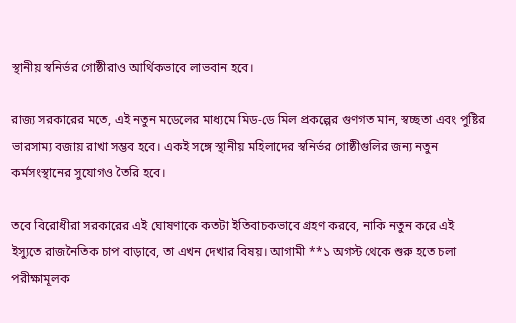স্থানীয় স্বনির্ভর গোষ্ঠীরাও আর্থিকভাবে লাভবান হবে।

রাজ্য সরকারের মতে, এই নতুন মডেলের মাধ্যমে মিড-ডে মিল প্রকল্পের গুণগত মান, স্বচ্ছতা এবং পুষ্টির ভারসাম্য বজায় রাখা সম্ভব হবে। একই সঙ্গে স্থানীয় মহিলাদের স্বনির্ভর গোষ্ঠীগুলির জন্য নতুন কর্মসংস্থানের সুযোগও তৈরি হবে।

তবে বিরোধীরা সরকারের এই ঘোষণাকে কতটা ইতিবাচকভাবে গ্রহণ করবে, নাকি নতুন করে এই ইস্যুতে রাজনৈতিক চাপ বাড়াবে, তা এখন দেখার বিষয়। আগামী **১ অগস্ট থেকে শুরু হতে চলা পরীক্ষামূলক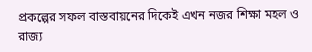প্রকল্পের সফল বাস্তবায়নের দিকেই এখন নজর শিক্ষা মহল ও রাজ্য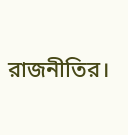রাজনীতির।